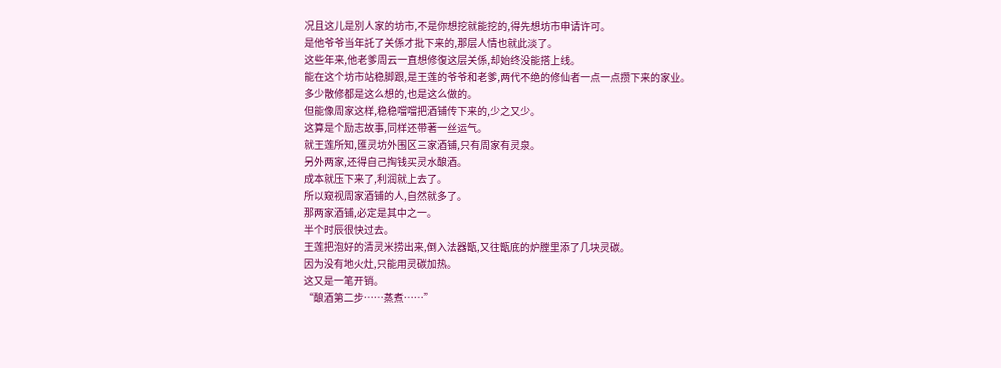况且这儿是別人家的坊市,不是你想挖就能挖的,得先想坊市申请许可。
是他爷爷当年託了关係才批下来的,那层人情也就此淡了。
这些年来,他老爹周云一直想修復这层关係,却始终没能搭上线。
能在这个坊市站稳脚跟,是王莲的爷爷和老爹,两代不绝的修仙者一点一点攒下来的家业。
多少散修都是这么想的,也是这么做的。
但能像周家这样,稳稳噹噹把酒铺传下来的,少之又少。
这算是个励志故事,同样还带著一丝运气。
就王莲所知,匯灵坊外围区三家酒铺,只有周家有灵泉。
另外两家,还得自己掏钱买灵水酿酒。
成本就压下来了,利润就上去了。
所以窥视周家酒铺的人,自然就多了。
那两家酒铺,必定是其中之一。
半个时辰很快过去。
王莲把泡好的清灵米捞出来,倒入法器甑,又往甑底的炉膛里添了几块灵碳。
因为没有地火灶,只能用灵碳加热。
这又是一笔开销。
“酿酒第二步……蒸煮……”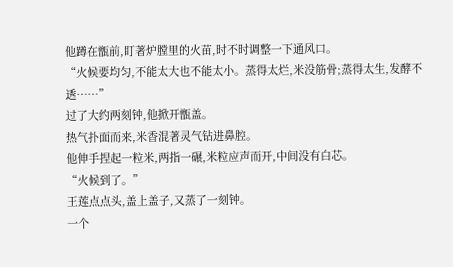他蹲在甑前,盯著炉膛里的火苗,时不时调整一下通风口。
“火候要均匀,不能太大也不能太小。蒸得太烂,米没筋骨;蒸得太生,发酵不透……”
过了大约两刻钟,他掀开甑盖。
热气扑面而来,米香混著灵气钻进鼻腔。
他伸手捏起一粒米,两指一碾,米粒应声而开,中间没有白芯。
“火候到了。”
王莲点点头,盖上盖子,又蒸了一刻钟。
一个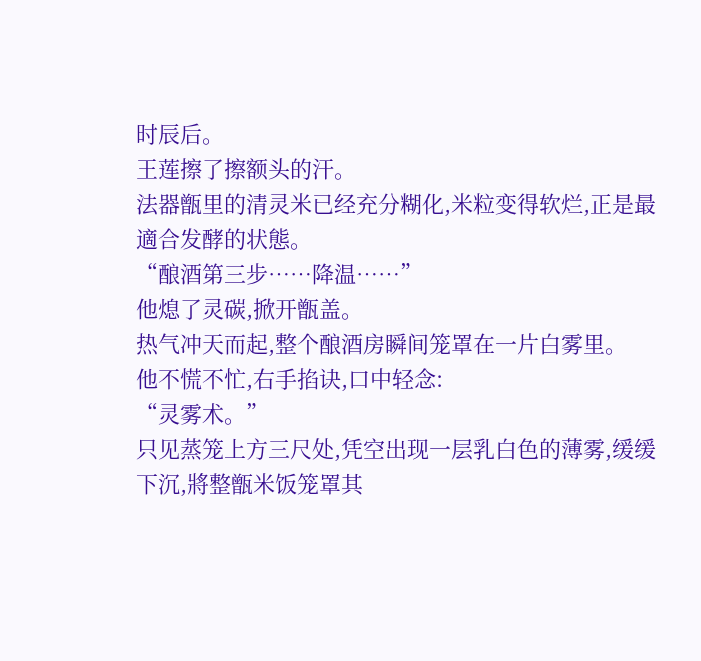时辰后。
王莲擦了擦额头的汗。
法器甑里的清灵米已经充分糊化,米粒变得软烂,正是最適合发酵的状態。
“酿酒第三步……降温……”
他熄了灵碳,掀开甑盖。
热气冲天而起,整个酿酒房瞬间笼罩在一片白雾里。
他不慌不忙,右手掐诀,口中轻念:
“灵雾术。”
只见蒸笼上方三尺处,凭空出现一层乳白色的薄雾,缓缓下沉,將整甑米饭笼罩其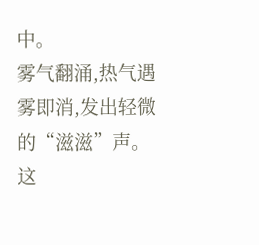中。
雾气翻涌,热气遇雾即消,发出轻微的“滋滋”声。
这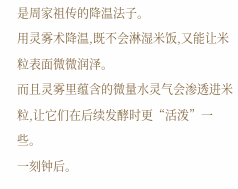是周家祖传的降温法子。
用灵雾术降温,既不会淋湿米饭,又能让米粒表面微微润泽。
而且灵雾里蕴含的微量水灵气会渗透进米粒,让它们在后续发酵时更“活泼”一些。
一刻钟后。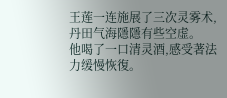王莲一连施展了三次灵雾术,丹田气海隱隱有些空虚。
他喝了一口清灵酒,感受著法力缓慢恢復。